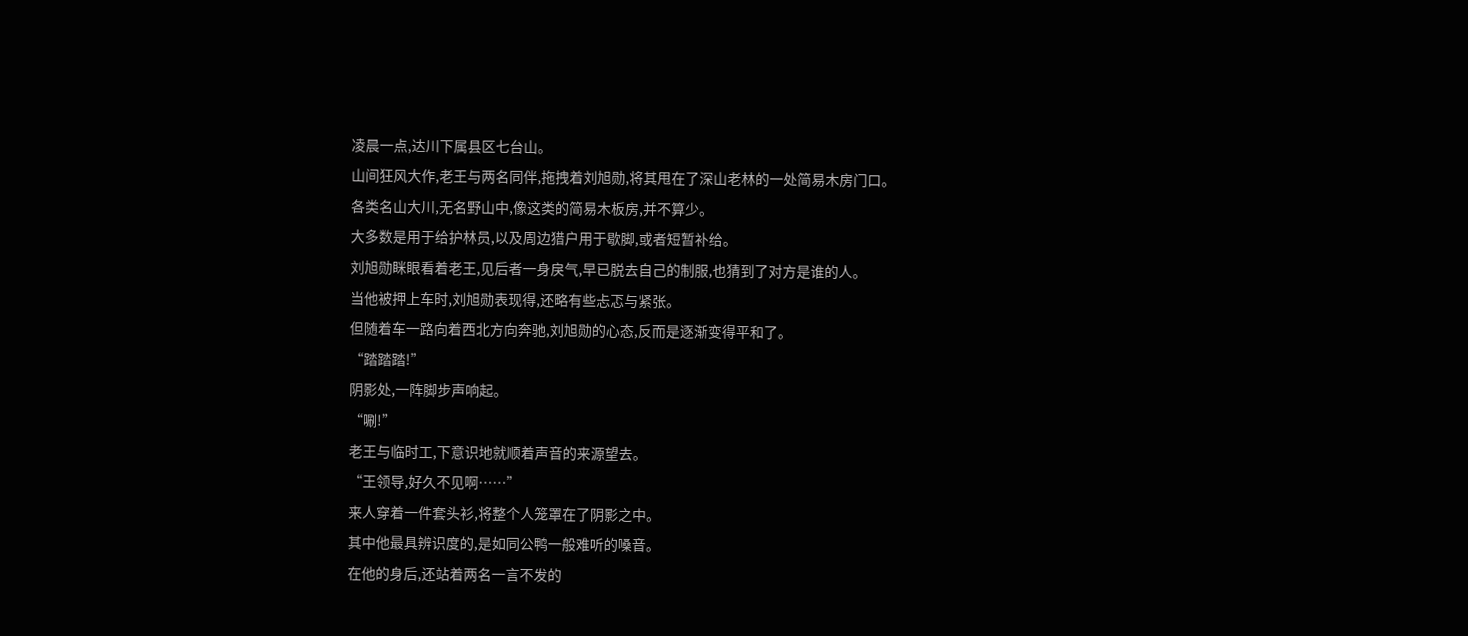凌晨一点,达川下属县区七台山。
山间狂风大作,老王与两名同伴,拖拽着刘旭勋,将其甩在了深山老林的一处简易木房门口。
各类名山大川,无名野山中,像这类的简易木板房,并不算少。
大多数是用于给护林员,以及周边猎户用于歇脚,或者短暂补给。
刘旭勋眯眼看着老王,见后者一身戾气,早已脱去自己的制服,也猜到了对方是谁的人。
当他被押上车时,刘旭勋表现得,还略有些忐忑与紧张。
但随着车一路向着西北方向奔驰,刘旭勋的心态,反而是逐渐变得平和了。
“踏踏踏!”
阴影处,一阵脚步声响起。
“唰!”
老王与临时工,下意识地就顺着声音的来源望去。
“王领导,好久不见啊……”
来人穿着一件套头衫,将整个人笼罩在了阴影之中。
其中他最具辨识度的,是如同公鸭一般难听的嗓音。
在他的身后,还站着两名一言不发的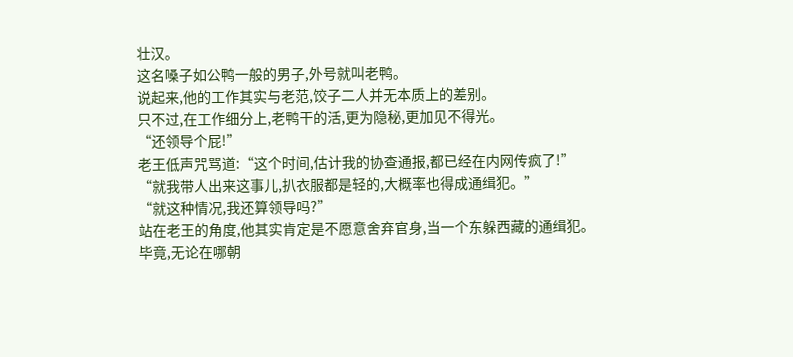壮汉。
这名嗓子如公鸭一般的男子,外号就叫老鸭。
说起来,他的工作其实与老范,饺子二人并无本质上的差别。
只不过,在工作细分上,老鸭干的活,更为隐秘,更加见不得光。
“还领导个屁!”
老王低声咒骂道:“这个时间,估计我的协查通报,都已经在内网传疯了!”
“就我带人出来这事儿,扒衣服都是轻的,大概率也得成通缉犯。”
“就这种情况,我还算领导吗?”
站在老王的角度,他其实肯定是不愿意舍弃官身,当一个东躲西藏的通缉犯。
毕竟,无论在哪朝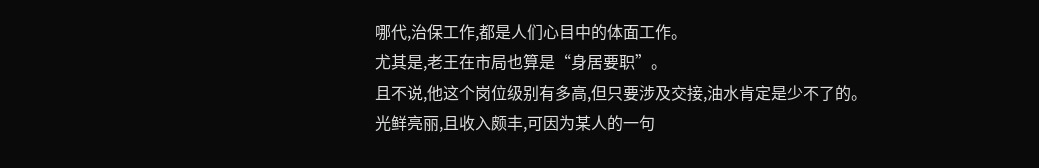哪代,治保工作,都是人们心目中的体面工作。
尤其是,老王在市局也算是“身居要职”。
且不说,他这个岗位级别有多高,但只要涉及交接,油水肯定是少不了的。
光鲜亮丽,且收入颇丰,可因为某人的一句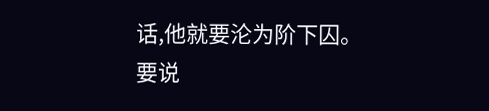话,他就要沦为阶下囚。
要说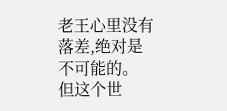老王心里没有落差,绝对是不可能的。
但这个世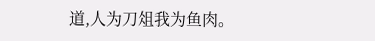道,人为刀俎我为鱼肉。